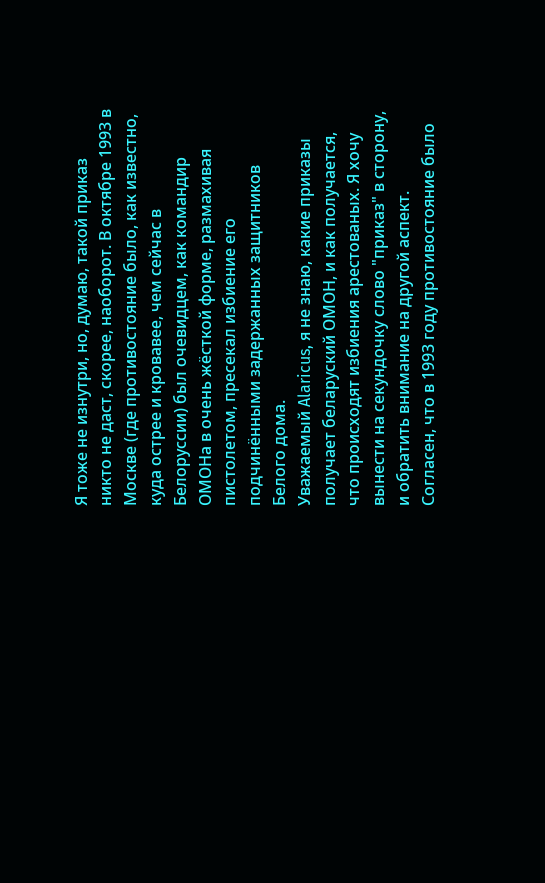Я тоже не изнутри, но, думаю, такой приказ никто не даст, скорее, наоборот. В октябре 1993 в Москве (где противостояние было, как известно, куда острее и кровавее, чем сейчас в Белоруссии) был очевидцем, как командир ОМОНа в очень жёсткой форме, размахивая пистолетом, пресекал избиение его подчинёнными задержанных защитников Белого дома.
Уважаемый Alaricus, я не знаю, какие приказы получает беларуский ОМОН, и как получается, что происходят избиения арестованых. Я хочу вынести на секундочку слово "приказ" в сторону, и обратить внимание на другой аспект.
Согласен, что в 1993 году противостояние было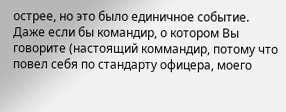острее, но это было единичное событие. Даже если бы командир, о котором Вы говорите (настоящий коммандир, потому что повел себя по стандарту офицера, моего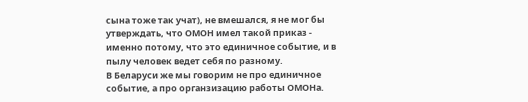сына тоже так учат), не вмешался, я не мог бы утверждать, что ОМОН имел такой приказ - именно потому, что это единичное событие, и в пылу человек ведет себя по разному.
В Беларуси же мы говорим не про единичное событие, а про органзизацию работы ОМОНа.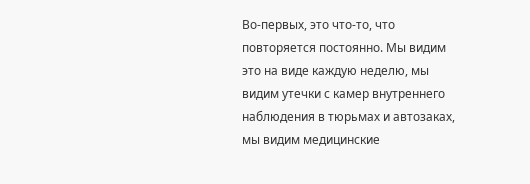Во-первых, это что-то, что повторяется постоянно. Мы видим это на виде каждую неделю, мы видим утечки с камер внутреннего наблюдения в тюрьмах и автозаках, мы видим медицинские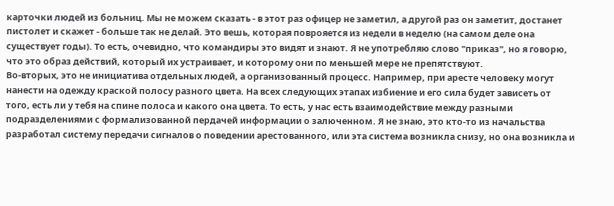карточки людей из больниц. Мы не можем сказать - в этот раз офицер не заметил, а другой раз он заметит, достанет пистолет и скажет - больше так не делай. Это вешь, которая поврояется из недели в неделю (на самом деле она существует годы). То есть, очевидно, что командиры это видят и знают. Я не употребляю слово "приказ", но я говорю, что это образ действий, который их устраивает, и которому они по меньшей мере не препятствуют.
Во-вторых, это не инициатива отдельных людей, а организованный процесс. Например, при аресте человеку могут нанести на одежду краской полосу разного цвета. На всех следующих этапах избиение и его сила будет зависеть от того, есть ли у тебя на спине полоса и какого она цвета. То есть, у нас есть взаимодействие между разными подразделениями с формализованной пердачей информации о залюченном. Я не знаю, это кто-то из начальства разработал систему передачи сигналов о поведении арестованного, или эта система возникла снизу, но она возникла и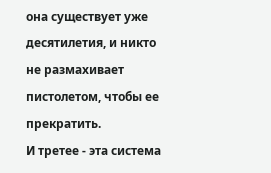она существует уже десятилетия, и никто не размахивает пистолетом, чтобы ее прекратить.
И третее - эта система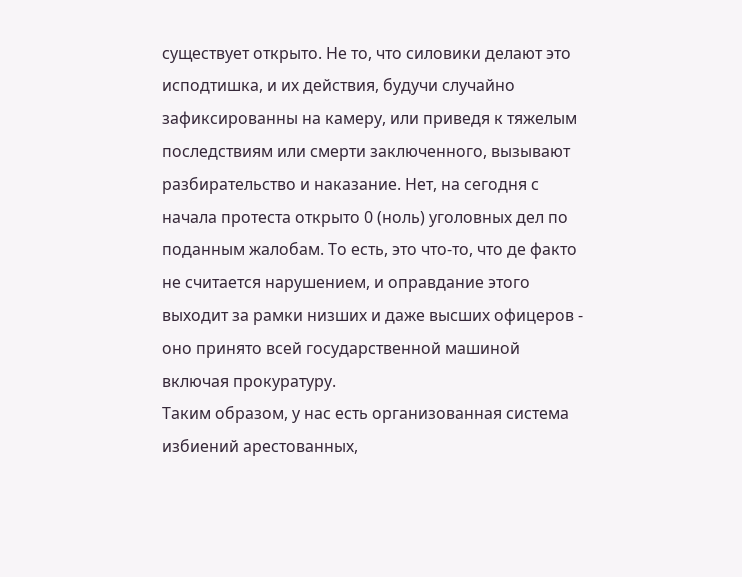существует открыто. Не то, что силовики делают это исподтишка, и их действия, будучи случайно зафиксированны на камеру, или приведя к тяжелым последствиям или смерти заключенного, вызывают разбирательство и наказание. Нет, на сегодня с начала протеста открыто 0 (ноль) уголовных дел по поданным жалобам. То есть, это что-то, что де факто не считается нарушением, и оправдание этого выходит за рамки низших и даже высших офицеров - оно принято всей государственной машиной включая прокуратуру.
Таким образом, у нас есть организованная система избиений арестованных,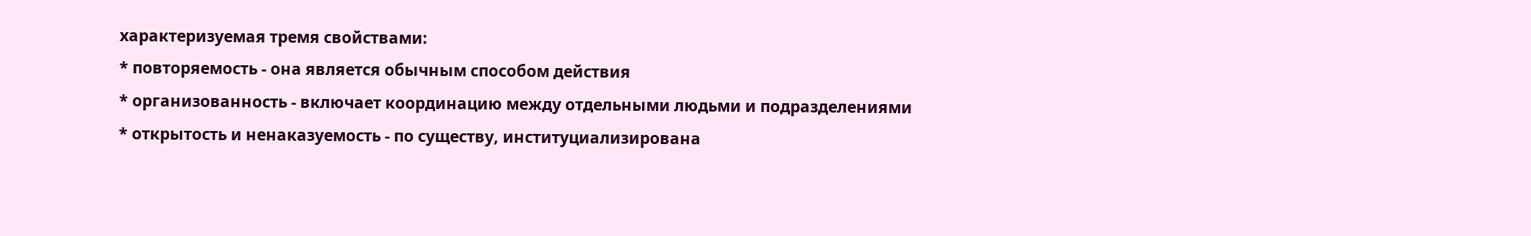характеризуемая тремя свойствами:
* повторяемость - она является обычным способом действия
* организованность - включает координацию между отдельными людьми и подразделениями
* открытость и ненаказуемость - по существу, институциализирована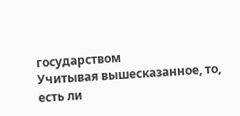государством
Учитывая вышесказанное, то, есть ли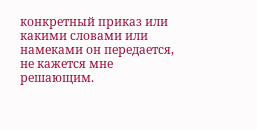конкретный приказ или какими словами или намеками он передается, не кажется мне решающим.